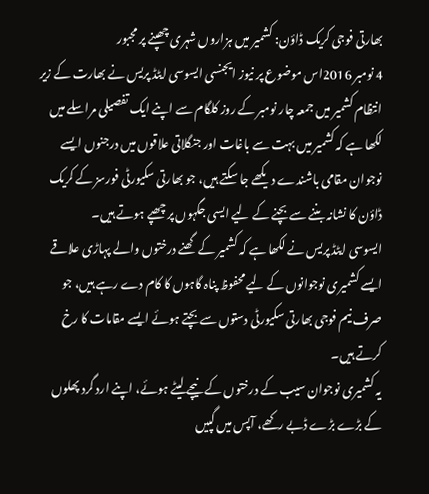بھارتی فوجی کریک ڈاؤن: کشمیر میں ہزاروں شہری چھپنے پر مجبور
4 نومبر 2016اس موضوع پر نیوز ایجنسی ایسوسی ایٹڈ پریس نے بھارت کے زیر انتظام کشمیر میں جمعہ چار نومبر کے روز کلگام سے اپنے ایک تفصیلی مراسلے میں لکھا ہے کہ کشمیر میں بہت سے باغات اور جنگلاتی علاقوں میں درجنوں ایسے نوجوان مقامی باشندے دیکھے جا سکتے ہیں، جو بھارتی سکیورٹی فورسز کے کریک ڈاؤن کا نشانہ بننے سے بچنے کے لیے ایسی جگہوں پر چھپے ہوتے ہیں۔
ایسوسی ایٹڈ پریس نے لکھا ہے کہ کشمیر کے گھنے درختوں والے پہاڑی علاقے ایسے کشمیری نوجوانوں کے لیے محفوظ پناہ گاہوں کا کام دے رہے ہیں، جو صرف نیم فوجی بھارتی سکیورٹی دستوں سے بچتے ہوئے ایسے مقامات کا رخ کرتے ہیں۔
یہ کشمیری نوجوان سیب کے درختوں کے نیچے لیٹے ہوئے، اپنے ارد گرد پھلوں کے بڑے بڑے ڈبے رکھے، آپس میں گپیں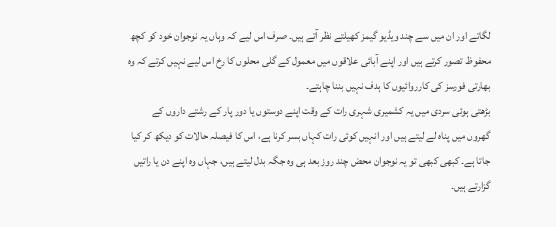لگاتے اور ان میں سے چند ویڈیو گیمز کھیلتے نظر آتے ہیں۔ صرف اس لیے کہ وہاں یہ نوجوان خود کو کچھ محفوظ تصور کرتے ہیں اور اپنے آبائی علاقوں میں معمول کے گلی محلوں کا رخ اس لیے نہیں کرتے کہ وہ بھارتی فورسز کی کارروائیوں کا ہدف نہیں بننا چاہتے۔
بڑھتی ہوئی سردی میں یہ کشمیری شہری رات کے وقت اپنے دوستوں یا دور پار کے رشتے داروں کے گھروں میں پناہ لے لیتے ہیں اور انہیں کوئی رات کہاں بسر کرنا ہے، اس کا فیصلہ حالات کو دیکھ کر کیا جاتا ہے۔ کبھی کبھی تو یہ نوجوان محض چند روز بعد ہی وہ جگہ بدل لیتے ہیں، جہاں وہ اپنے دن یا راتیں گزارتے ہیں۔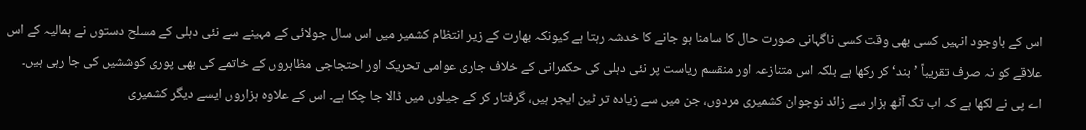اس کے باوجود انہیں کسی بھی وقت کسی ناگہانی صورت حال کا سامنا ہو جانے کا خدشہ رہتا ہے کیونکہ بھارت کے زیر انتظام کشمیر میں اس سال جولائی کے مہینے سے نئی دہلی کے مسلح دستوں نے ہمالیہ کے اس علاقے کو نہ صرف تقریباً ’بند‘ کر رکھا ہے بلکہ اس متنازعہ اور منقسم ریاست پر نئی دہلی کی حکمرانی کے خلاف جاری عوامی تحریک اور احتجاجی مظاہروں کے خاتمے کی بھی پوری کوششیں کی جا رہی ہیں۔
اے پی نے لکھا ہے کہ اب تک آٹھ ہزار سے زائد نوجوان کشمیری مردوں، جن میں سے زیادہ تر ٹین ایجر ہیں، گرفتار کر کے جیلوں میں ڈالا جا چکا ہے۔ اس کے علاوہ ہزاروں ایسے دیگر کشمیری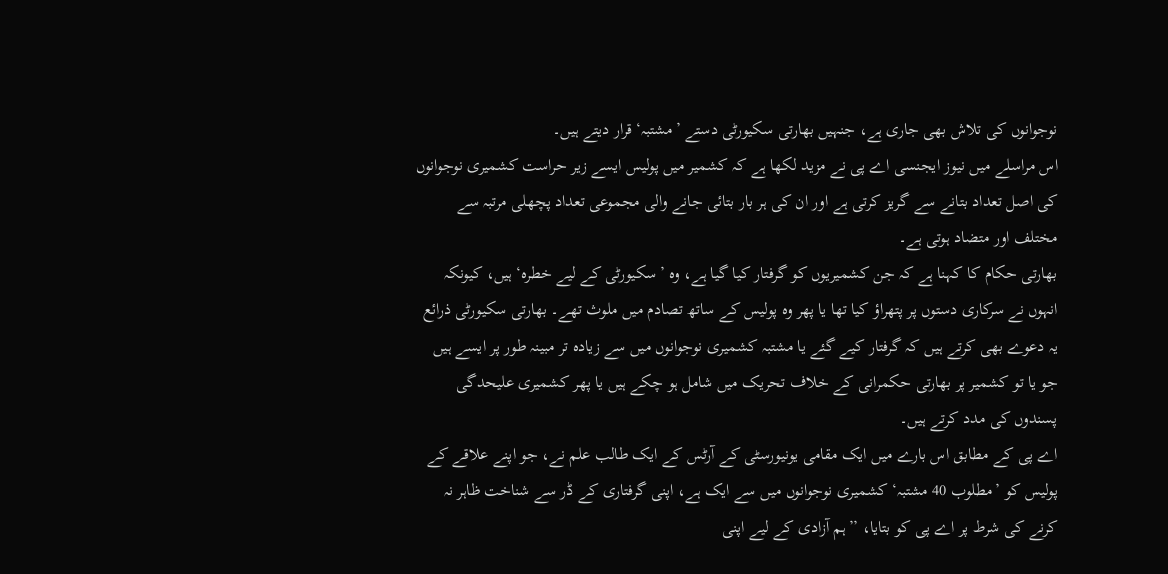نوجوانوں کی تلاش بھی جاری ہے، جنہیں بھارتی سکیورٹی دستے ’مشتبہ‘ قرار دیتے ہیں۔
اس مراسلے میں نیوز ایجنسی اے پی نے مزید لکھا ہے کہ کشمیر میں پولیس ایسے زیر حراست کشمیری نوجوانوں کی اصل تعداد بتانے سے گریز کرتی ہے اور ان کی ہر بار بتائی جانے والی مجموعی تعداد پچھلی مرتبہ سے مختلف اور متضاد ہوتی ہے۔
بھارتی حکام کا کہنا ہے کہ جن کشمیریوں کو گرفتار کیا گیا ہے، وہ ’سکیورٹی کے لیے خطرہ‘ ہیں، کیونکہ انہوں نے سرکاری دستوں پر پتھراؤ کیا تھا یا پھر وہ پولیس کے ساتھ تصادم میں ملوث تھے۔ بھارتی سکیورٹی ذرائع یہ دعوے بھی کرتے ہیں کہ گرفتار کیے گئے یا مشتبہ کشمیری نوجوانوں میں سے زیادہ تر مبینہ طور پر ایسے ہیں جو یا تو کشمیر پر بھارتی حکمرانی کے خلاف تحریک میں شامل ہو چکے ہیں یا پھر کشمیری علیحدگی پسندوں کی مدد کرتے ہیں۔
اے پی کے مطابق اس بارے میں ایک مقامی یونیورسٹی کے آرٹس کے ایک طالب علم نے، جو اپنے علاقے کے پولیس کو ’مطلوب 40 مشتبہ‘ کشمیری نوجوانوں میں سے ایک ہے، اپنی گرفتاری کے ڈر سے شناخت ظاہر نہ کرنے کی شرط پر اے پی کو بتایا، ’’ہم آزادی کے لیے اپنی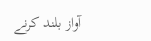آواز بلند کرنے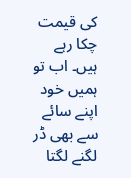کی قیمت چکا رہے ہیں۔ اب تو ہمیں خود اپنے سائے سے بھی ڈر لگنے لگتا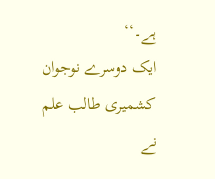ہے۔‘‘
ایک دوسرے نوجوان کشمیری طالب علم نے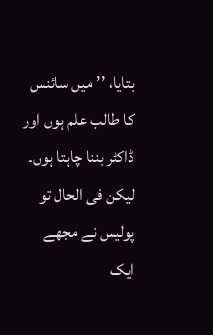بتایا، ’’میں سائنس کا طالب علم ہوں اور ڈاکٹر بننا چاہتا ہوں۔ لیکن فی الحال تو پولیس نے مجھے ایک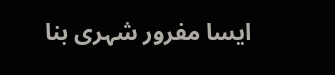ایسا مفرور شہری بنا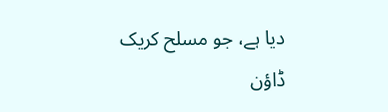دیا ہے، جو مسلح کریک ڈاؤن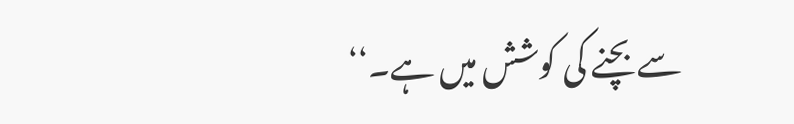سے بچنے کی کوشش میں ہے۔‘‘